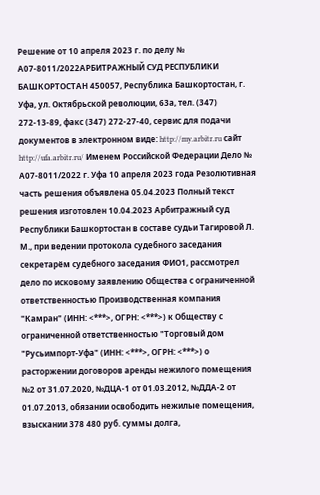Решение от 10 апреля 2023 г. по делу № А07-8011/2022АРБИТРАЖНЫЙ СУД РЕСПУБЛИКИ БАШКОРТОСТАН 450057, Республика Башкортостан, г. Уфа, ул. Октябрьской революции, 63а, тел. (347) 272-13-89, факс (347) 272-27-40, сервис для подачи документов в электронном виде: http://my.arbitr.ru сайт http://ufa.arbitr.ru/ Именем Российской Федерации Дело № А07-8011/2022 г. Уфа 10 апреля 2023 года Резолютивная часть решения объявлена 05.04.2023 Полный текст решения изготовлен 10.04.2023 Арбитражный суд Республики Башкортостан в составе судьи Тагировой Л. М., при ведении протокола судебного заседания секретарём судебного заседания ФИО1, рассмотрел дело по исковому заявлению Общества с ограниченной ответственностью Производственная компания "Камран" (ИНН: <***>, ОГРН: <***>) к Обществу с ограниченной ответственностью "Торговый дом "Русьимпорт-Уфа" (ИНН: <***>, ОГРН: <***>) о расторжении договоров аренды нежилого помещения №2 от 31.07.2020, №ДЦА-1 от 01.03.2012, №ДДА-2 от 01.07.2013, обязании освободить нежилые помещения, взыскании 378 480 руб. суммы долга,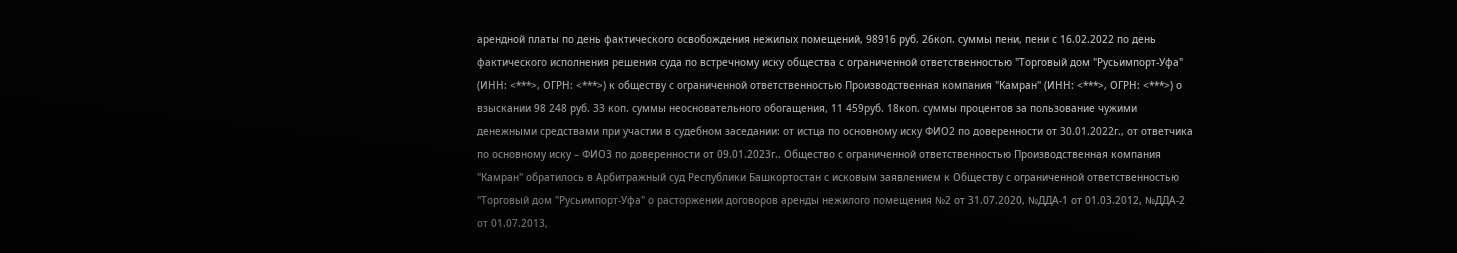арендной платы по день фактического освобождения нежилых помещений, 98916 руб. 26коп. суммы пени, пени с 16.02.2022 по день фактического исполнения решения суда по встречному иску общества с ограниченной ответственностью "Торговый дом "Русьимпорт-Уфа" (ИНН: <***>, ОГРН: <***>) к обществу с ограниченной ответственностью Производственная компания "Камран" (ИНН: <***>, ОГРН: <***>) о взыскании 98 248 руб. 33 коп. суммы неосновательного обогащения, 11 459руб. 18коп. суммы процентов за пользование чужими денежными средствами при участии в судебном заседании: от истца по основному иску ФИО2 по доверенности от 30.01.2022г., от ответчика по основному иску – ФИО3 по доверенности от 09.01.2023г.. Общество с ограниченной ответственностью Производственная компания "Камран" обратилось в Арбитражный суд Республики Башкортостан с исковым заявлением к Обществу с ограниченной ответственностью "Торговый дом "Русьимпорт-Уфа" о расторжении договоров аренды нежилого помещения №2 от 31.07.2020, №ДДА-1 от 01.03.2012, №ДДА-2 от 01.07.2013,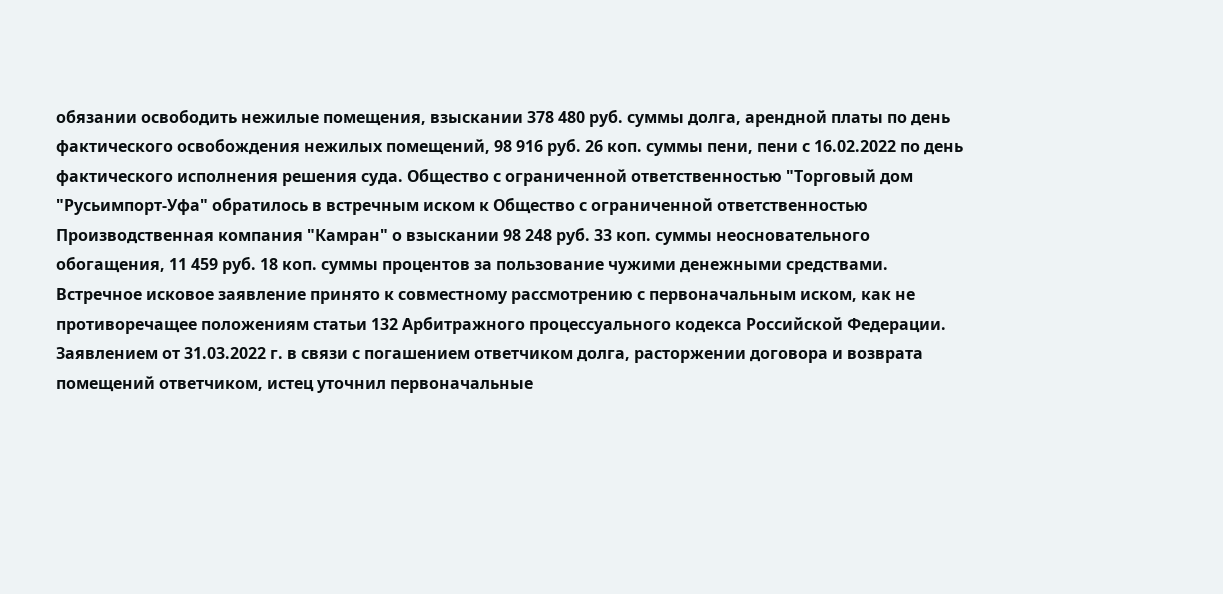обязании освободить нежилые помещения, взыскании 378 480 руб. суммы долга, арендной платы по день фактического освобождения нежилых помещений, 98 916 руб. 26 коп. суммы пени, пени с 16.02.2022 по день фактического исполнения решения суда. Общество с ограниченной ответственностью "Торговый дом "Русьимпорт-Уфа" обратилось в встречным иском к Общество с ограниченной ответственностью Производственная компания "Камран" о взыскании 98 248 руб. 33 коп. суммы неосновательного обогащения, 11 459 руб. 18 коп. суммы процентов за пользование чужими денежными средствами. Встречное исковое заявление принято к совместному рассмотрению с первоначальным иском, как не противоречащее положениям статьи 132 Арбитражного процессуального кодекса Российской Федерации. Заявлением от 31.03.2022 г. в связи с погашением ответчиком долга, расторжении договора и возврата помещений ответчиком, истец уточнил первоначальные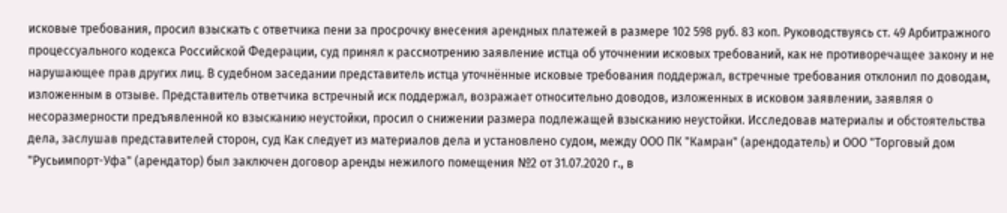исковые требования, просил взыскать с ответчика пени за просрочку внесения арендных платежей в размере 102 598 руб. 83 коп. Руководствуясь ст. 49 Арбитражного процессуального кодекса Российской Федерации, суд принял к рассмотрению заявление истца об уточнении исковых требований, как не противоречащее закону и не нарушающее прав других лиц. В судебном заседании представитель истца уточнённые исковые требования поддержал, встречные требования отклонил по доводам, изложенным в отзыве. Представитель ответчика встречный иск поддержал, возражает относительно доводов, изложенных в исковом заявлении, заявляя о несоразмерности предъявленной ко взысканию неустойки, просил о снижении размера подлежащей взысканию неустойки. Исследовав материалы и обстоятельства дела, заслушав представителей сторон, суд Как следует из материалов дела и установлено судом, между ООО ПК "Камран" (арендодатель) и ООО "Торговый дом "Русьимпорт-Уфа" (арендатор) был заключен договор аренды нежилого помещения №2 от 31.07.2020 г., в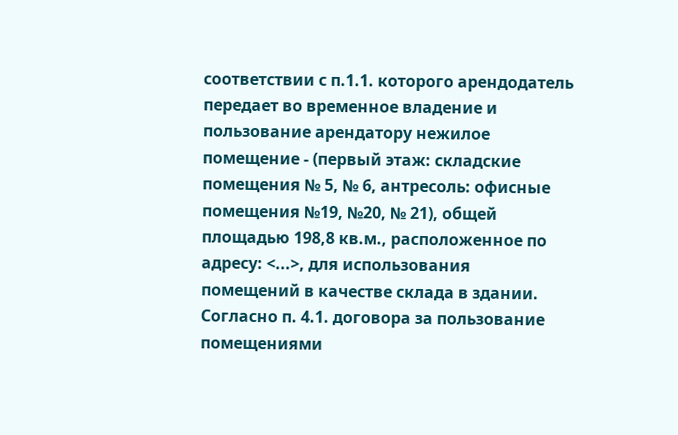соответствии с п.1.1. которого арендодатель передает во временное владение и пользование арендатору нежилое помещение - (первый этаж: складские помещения № 5, № 6, антресоль: офисные помещения №19, №20, № 21), общей площадью 198,8 кв.м., расположенное по адресу: <...>, для использования помещений в качестве склада в здании. Согласно п. 4.1. договора за пользование помещениями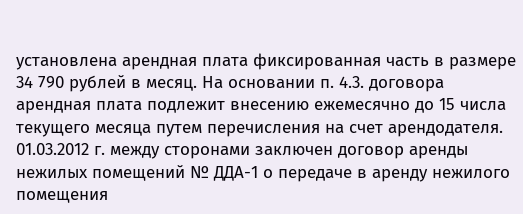установлена арендная плата фиксированная часть в размере 34 790 рублей в месяц. На основании п. 4.3. договора арендная плата подлежит внесению ежемесячно до 15 числа текущего месяца путем перечисления на счет арендодателя. 01.03.2012 г. между сторонами заключен договор аренды нежилых помещений № ДДА-1 о передаче в аренду нежилого помещения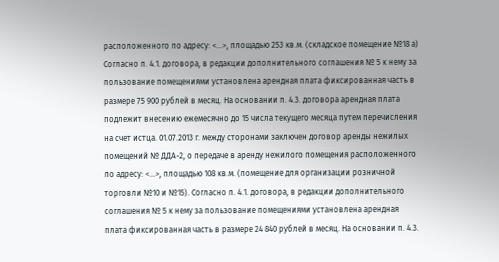расположенного по адресу: <...>, площадью 253 кв.м. (складское помещение №18 а) Согласно п. 4.1. договора, в редакции дополнительного соглашения № 5 к нему за пользование помещениями установлена арендная плата фиксированная часть в размере 75 900 рублей в месяц. На основании п. 4.3. договора арендная плата подлежит внесению ежемесячно до 15 числа текущего месяца путем перечисления на счет истца. 01.07.2013 г. между сторонами заключен договор аренды нежилых помещений № ДДА-2, о передаче в аренду нежилого помещения расположенного по адресу: <...>, площадью 108 кв.м. (помещение для организации розничной торговли №10 и №15). Согласно п. 4.1. договора, в редакции дополнительного соглашения № 5 к нему за пользование помещениями установлена арендная плата фиксированная часть в размере 24 840 рублей в месяц. На основании п. 4.3.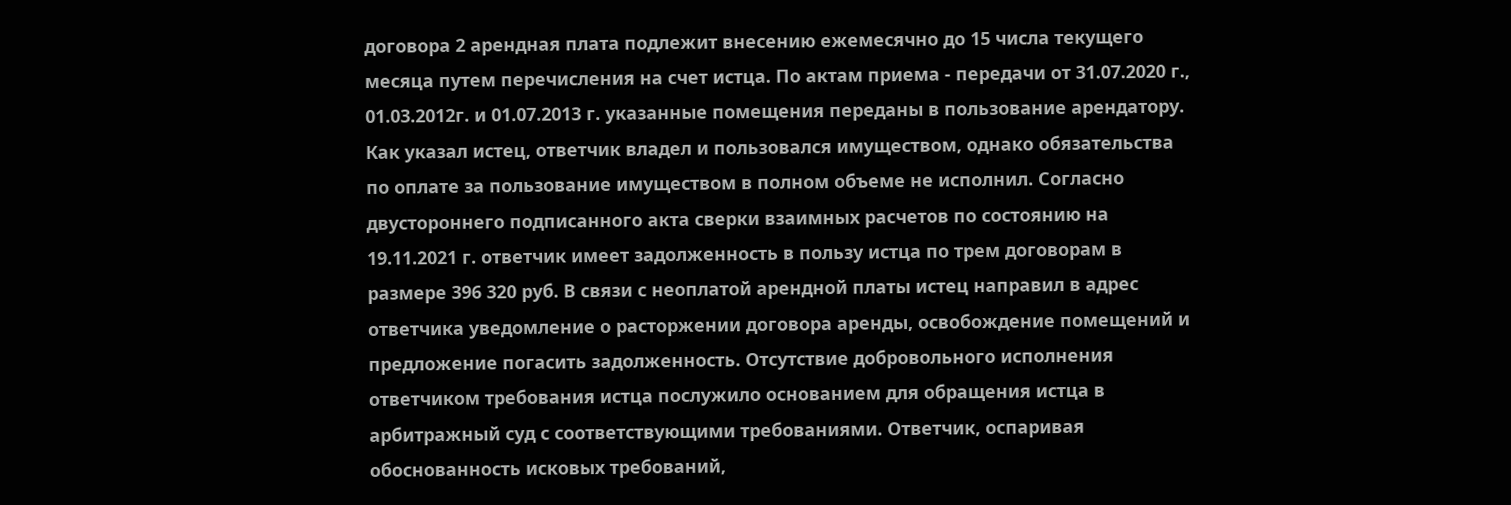договора 2 арендная плата подлежит внесению ежемесячно до 15 числа текущего месяца путем перечисления на счет истца. По актам приема - передачи от 31.07.2020 г., 01.03.2012г. и 01.07.2013 г. указанные помещения переданы в пользование арендатору. Как указал истец, ответчик владел и пользовался имуществом, однако обязательства по оплате за пользование имуществом в полном объеме не исполнил. Согласно двустороннего подписанного акта сверки взаимных расчетов по состоянию на 19.11.2021 г. ответчик имеет задолженность в пользу истца по трем договорам в размере 396 320 руб. В связи с неоплатой арендной платы истец направил в адрес ответчика уведомление о расторжении договора аренды, освобождение помещений и предложение погасить задолженность. Отсутствие добровольного исполнения ответчиком требования истца послужило основанием для обращения истца в арбитражный суд с соответствующими требованиями. Ответчик, оспаривая обоснованность исковых требований,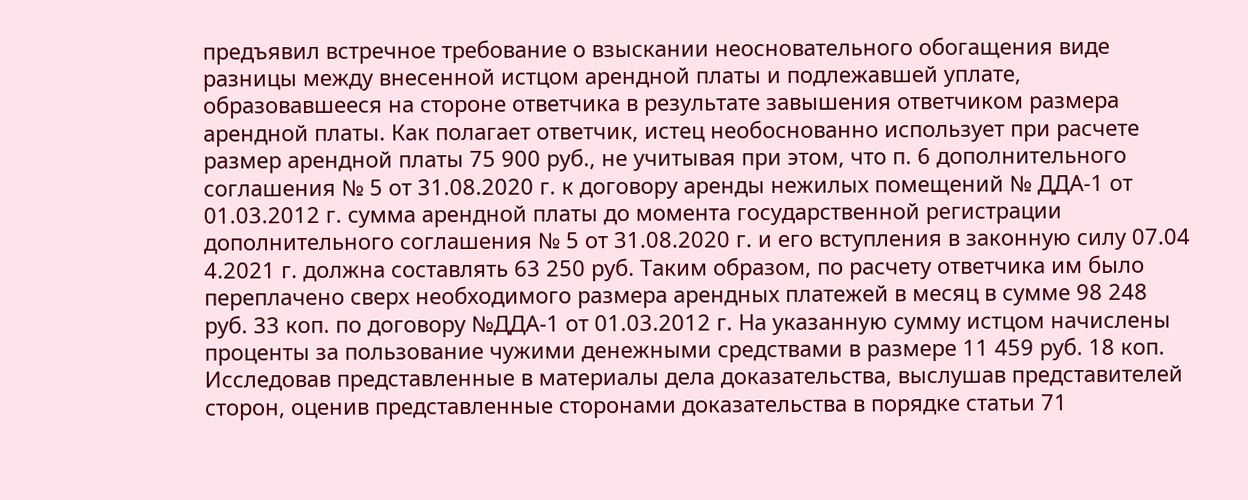предъявил встречное требование о взыскании неосновательного обогащения виде разницы между внесенной истцом арендной платы и подлежавшей уплате, образовавшееся на стороне ответчика в результате завышения ответчиком размера арендной платы. Как полагает ответчик, истец необоснованно использует при расчете размер арендной платы 75 900 руб., не учитывая при этом, что п. 6 дополнительного соглашения № 5 от 31.08.2020 г. к договору аренды нежилых помещений № ДДА-1 от 01.03.2012 г. сумма арендной платы до момента государственной регистрации дополнительного соглашения № 5 от 31.08.2020 г. и его вступления в законную силу 07.04 4.2021 г. должна составлять 63 250 руб. Таким образом, по расчету ответчика им было переплачено сверх необходимого размера арендных платежей в месяц в сумме 98 248 руб. 33 коп. по договору №ДДА-1 от 01.03.2012 г. На указанную сумму истцом начислены проценты за пользование чужими денежными средствами в размере 11 459 руб. 18 коп. Исследовав представленные в материалы дела доказательства, выслушав представителей сторон, оценив представленные сторонами доказательства в порядке статьи 71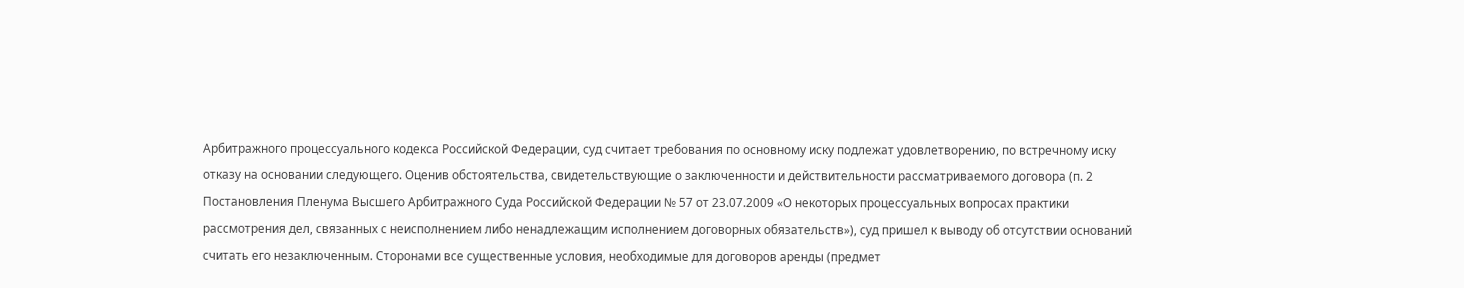Арбитражного процессуального кодекса Российской Федерации, суд считает требования по основному иску подлежат удовлетворению, по встречному иску отказу на основании следующего. Оценив обстоятельства, свидетельствующие о заключенности и действительности рассматриваемого договора (п. 2 Постановления Пленума Высшего Арбитражного Суда Российской Федерации № 57 от 23.07.2009 «О некоторых процессуальных вопросах практики рассмотрения дел, связанных с неисполнением либо ненадлежащим исполнением договорных обязательств»), суд пришел к выводу об отсутствии оснований считать его незаключенным. Сторонами все существенные условия, необходимые для договоров аренды (предмет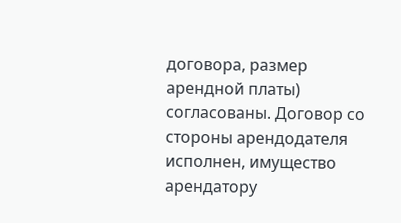договора, размер арендной платы) согласованы. Договор со стороны арендодателя исполнен, имущество арендатору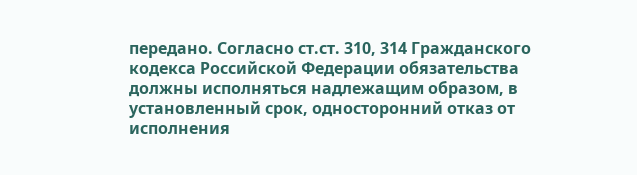передано. Согласно ст.ст. 310, 314 Гражданского кодекса Российской Федерации обязательства должны исполняться надлежащим образом, в установленный срок, односторонний отказ от исполнения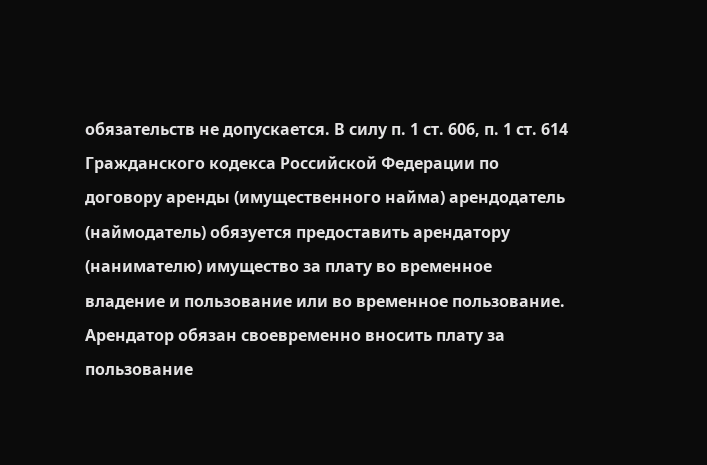обязательств не допускается. В силу п. 1 ст. 606, п. 1 ст. 614 Гражданского кодекса Российской Федерации по договору аренды (имущественного найма) арендодатель (наймодатель) обязуется предоставить арендатору (нанимателю) имущество за плату во временное владение и пользование или во временное пользование. Арендатор обязан своевременно вносить плату за пользование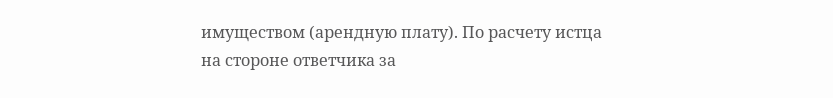имуществом (арендную плату). По расчету истца на стороне ответчика за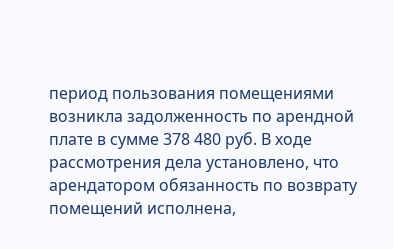период пользования помещениями возникла задолженность по арендной плате в сумме 378 480 руб. В ходе рассмотрения дела установлено, что арендатором обязанность по возврату помещений исполнена,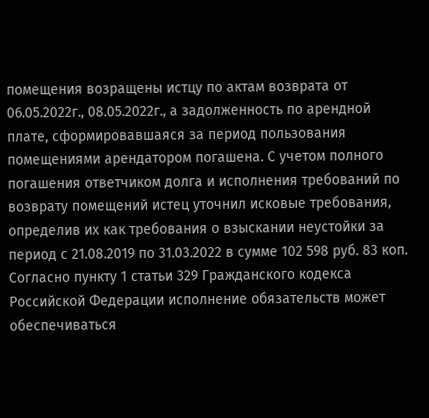помещения возращены истцу по актам возврата от 06.05.2022г., 08.05.2022г., а задолженность по арендной плате, сформировавшаяся за период пользования помещениями арендатором погашена. С учетом полного погашения ответчиком долга и исполнения требований по возврату помещений истец уточнил исковые требования, определив их как требования о взыскании неустойки за период с 21.08.2019 по 31.03.2022 в сумме 102 598 руб. 83 коп. Согласно пункту 1 статьи 329 Гражданского кодекса Российской Федерации исполнение обязательств может обеспечиваться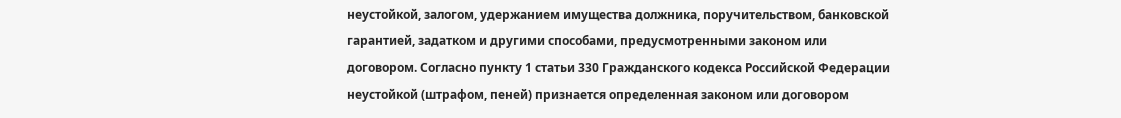неустойкой, залогом, удержанием имущества должника, поручительством, банковской гарантией, задатком и другими способами, предусмотренными законом или договором. Согласно пункту 1 статьи 330 Гражданского кодекса Российской Федерации неустойкой (штрафом, пеней) признается определенная законом или договором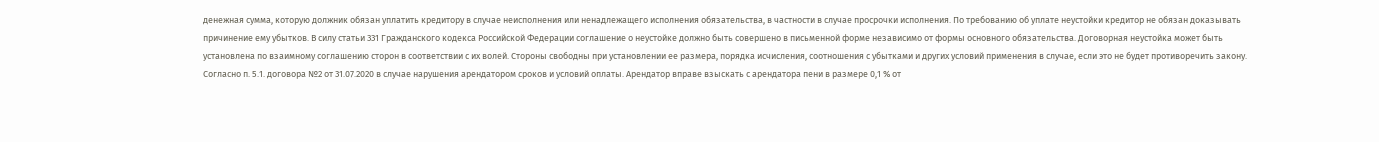денежная сумма, которую должник обязан уплатить кредитору в случае неисполнения или ненадлежащего исполнения обязательства, в частности в случае просрочки исполнения. По требованию об уплате неустойки кредитор не обязан доказывать причинение ему убытков. В силу статьи 331 Гражданского кодекса Российской Федерации соглашение о неустойке должно быть совершено в письменной форме независимо от формы основного обязательства. Договорная неустойка может быть установлена по взаимному соглашению сторон в соответствии с их волей. Стороны свободны при установлении ее размера, порядка исчисления, соотношения с убытками и других условий применения в случае, если это не будет противоречить закону. Согласно п. 5.1. договора №2 от 31.07.2020 в случае нарушения арендатором сроков и условий оплаты. Арендатор вправе взыскать с арендатора пени в размере 0,1 % от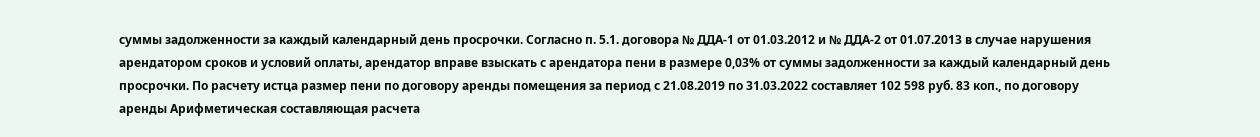суммы задолженности за каждый календарный день просрочки. Согласно п. 5.1. договора № ДДА-1 от 01.03.2012 и № ДДА-2 от 01.07.2013 в случае нарушения арендатором сроков и условий оплаты, арендатор вправе взыскать с арендатора пени в размере 0,03% от суммы задолженности за каждый календарный день просрочки. По расчету истца размер пени по договору аренды помещения за период с 21.08.2019 по 31.03.2022 составляет 102 598 руб. 83 коп., по договору аренды Арифметическая составляющая расчета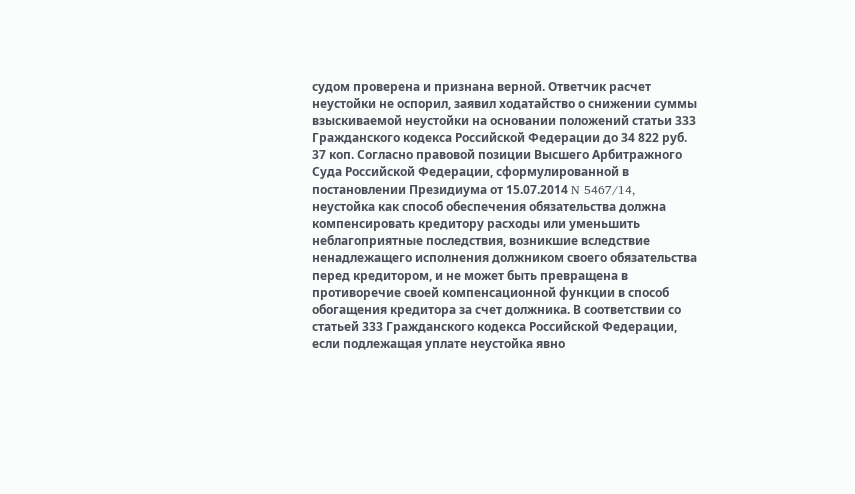судом проверена и признана верной. Ответчик расчет неустойки не оспорил, заявил ходатайство о снижении суммы взыскиваемой неустойки на основании положений статьи 333 Гражданского кодекса Российской Федерации до 34 822 руб. 37 коп. Согласно правовой позиции Высшего Арбитражного Суда Российской Федерации, сформулированной в постановлении Президиума от 15.07.2014 N 5467/14, неустойка как способ обеспечения обязательства должна компенсировать кредитору расходы или уменьшить неблагоприятные последствия, возникшие вследствие ненадлежащего исполнения должником своего обязательства перед кредитором, и не может быть превращена в противоречие своей компенсационной функции в способ обогащения кредитора за счет должника. В соответствии со статьей 333 Гражданского кодекса Российской Федерации, если подлежащая уплате неустойка явно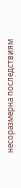несоразмерна последствиям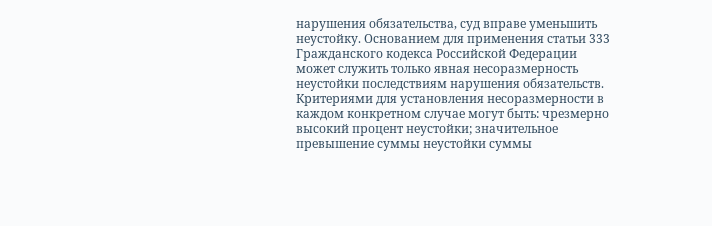нарушения обязательства, суд вправе уменьшить неустойку. Основанием для применения статьи 333 Гражданского кодекса Российской Федерации может служить только явная несоразмерность неустойки последствиям нарушения обязательств. Критериями для установления несоразмерности в каждом конкретном случае могут быть: чрезмерно высокий процент неустойки; значительное превышение суммы неустойки суммы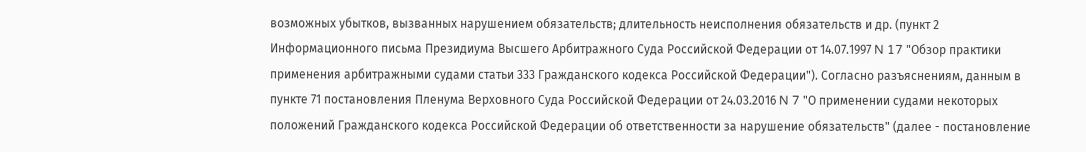возможных убытков, вызванных нарушением обязательств; длительность неисполнения обязательств и др. (пункт 2 Информационного письма Президиума Высшего Арбитражного Суда Российской Федерации от 14.07.1997 N 17 "Обзор практики применения арбитражными судами статьи 333 Гражданского кодекса Российской Федерации"). Согласно разъяснениям, данным в пункте 71 постановления Пленума Верховного Суда Российской Федерации от 24.03.2016 N 7 "О применении судами некоторых положений Гражданского кодекса Российской Федерации об ответственности за нарушение обязательств" (далее - постановление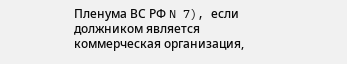Пленума ВС РФ N 7), если должником является коммерческая организация,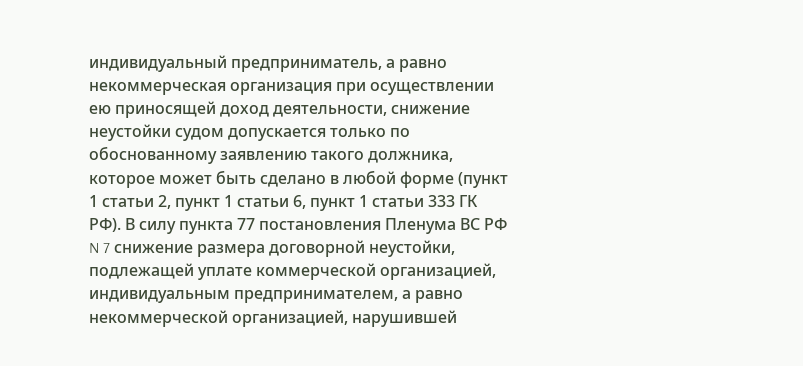индивидуальный предприниматель, а равно некоммерческая организация при осуществлении ею приносящей доход деятельности, снижение неустойки судом допускается только по обоснованному заявлению такого должника, которое может быть сделано в любой форме (пункт 1 статьи 2, пункт 1 статьи 6, пункт 1 статьи 333 ГК РФ). В силу пункта 77 постановления Пленума ВС РФ N 7 снижение размера договорной неустойки, подлежащей уплате коммерческой организацией, индивидуальным предпринимателем, а равно некоммерческой организацией, нарушившей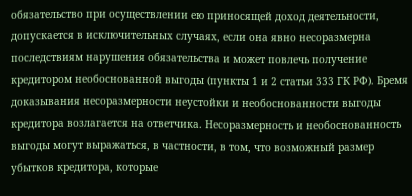обязательство при осуществлении ею приносящей доход деятельности, допускается в исключительных случаях, если она явно несоразмерна последствиям нарушения обязательства и может повлечь получение кредитором необоснованной выгоды (пункты 1 и 2 статьи 333 ГК РФ). Бремя доказывания несоразмерности неустойки и необоснованности выгоды кредитора возлагается на ответчика. Несоразмерность и необоснованность выгоды могут выражаться, в частности, в том, что возможный размер убытков кредитора, которые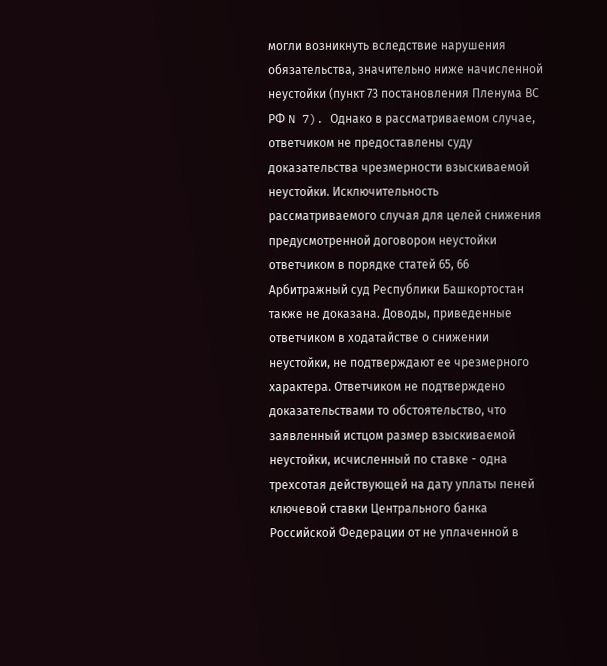могли возникнуть вследствие нарушения обязательства, значительно ниже начисленной неустойки (пункт 73 постановления Пленума ВС РФ N 7). Однако в рассматриваемом случае, ответчиком не предоставлены суду доказательства чрезмерности взыскиваемой неустойки. Исключительность рассматриваемого случая для целей снижения предусмотренной договором неустойки ответчиком в порядке статей 65, 66 Арбитражный суд Республики Башкортостан также не доказана. Доводы, приведенные ответчиком в ходатайстве о снижении неустойки, не подтверждают ее чрезмерного характера. Ответчиком не подтверждено доказательствами то обстоятельство, что заявленный истцом размер взыскиваемой неустойки, исчисленный по ставке - одна трехсотая действующей на дату уплаты пеней ключевой ставки Центрального банка Российской Федерации от не уплаченной в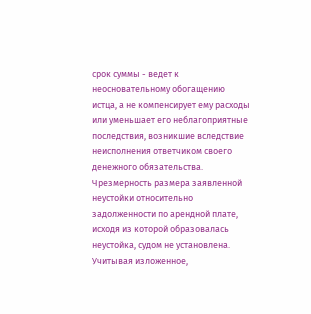срок суммы - ведет к неосновательному обогащению истца, а не компенсирует ему расходы или уменьшает его неблагоприятные последствия, возникшие вследствие неисполнения ответчиком своего денежного обязательства. Чрезмерность размера заявленной неустойки относительно задолженности по арендной плате, исходя из которой образовалась неустойка, судом не установлена. Учитывая изложенное,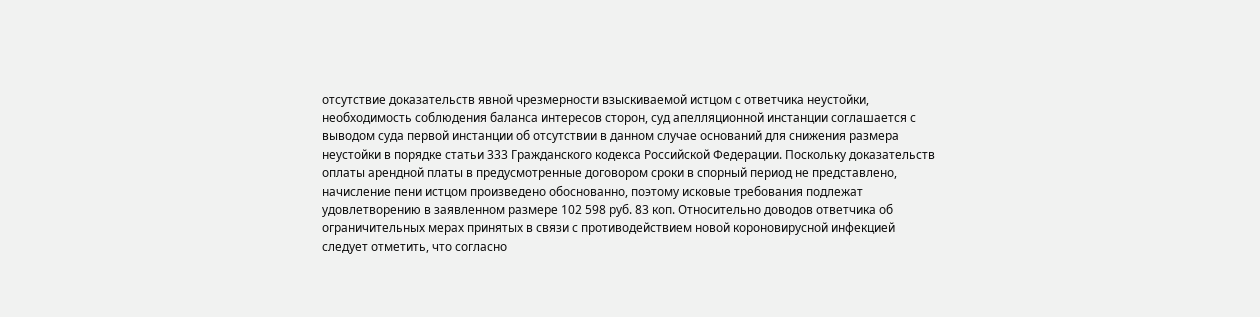отсутствие доказательств явной чрезмерности взыскиваемой истцом с ответчика неустойки, необходимость соблюдения баланса интересов сторон, суд апелляционной инстанции соглашается с выводом суда первой инстанции об отсутствии в данном случае оснований для снижения размера неустойки в порядке статьи 333 Гражданского кодекса Российской Федерации. Поскольку доказательств оплаты арендной платы в предусмотренные договором сроки в спорный период не представлено, начисление пени истцом произведено обоснованно, поэтому исковые требования подлежат удовлетворению в заявленном размере 102 598 руб. 83 коп. Относительно доводов ответчика об ограничительных мерах принятых в связи с противодействием новой короновирусной инфекцией следует отметить, что согласно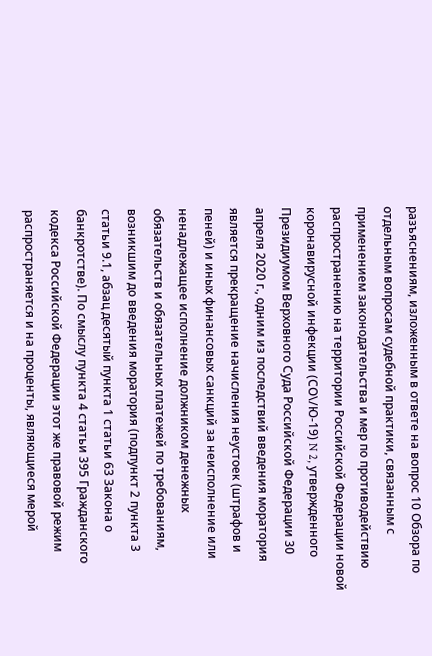разъяснениям, изложенным в ответе на вопрос 10 Обзора по отдельным вопросам судебной практики, связанным с применением законодательства и мер по противодействию распространению на территории Российской Федерации новой коронавирусной инфекции (СО\/Ю-19) N 2, утвержденного Президиумом Верховного Суда Российской Федерации 30 апреля 2020 г., одним из последствий введения моратория является прекращение начисления неустоек (штрафов и пеней) и иных финансовых санкций за неисполнение или ненадлежащее исполнение должником денежных обязательств и обязательных платежей по требованиям, возникшим до введения моратория (подпункт 2 пункта 3 статьи 9.1, абзац десятый пункта 1 статьи 63 Закона о банкротстве). По смыслу пункта 4 статьи 395 Гражданского кодекса Российской Федерации этот же правовой режим распространяется и на проценты, являющиеся мерой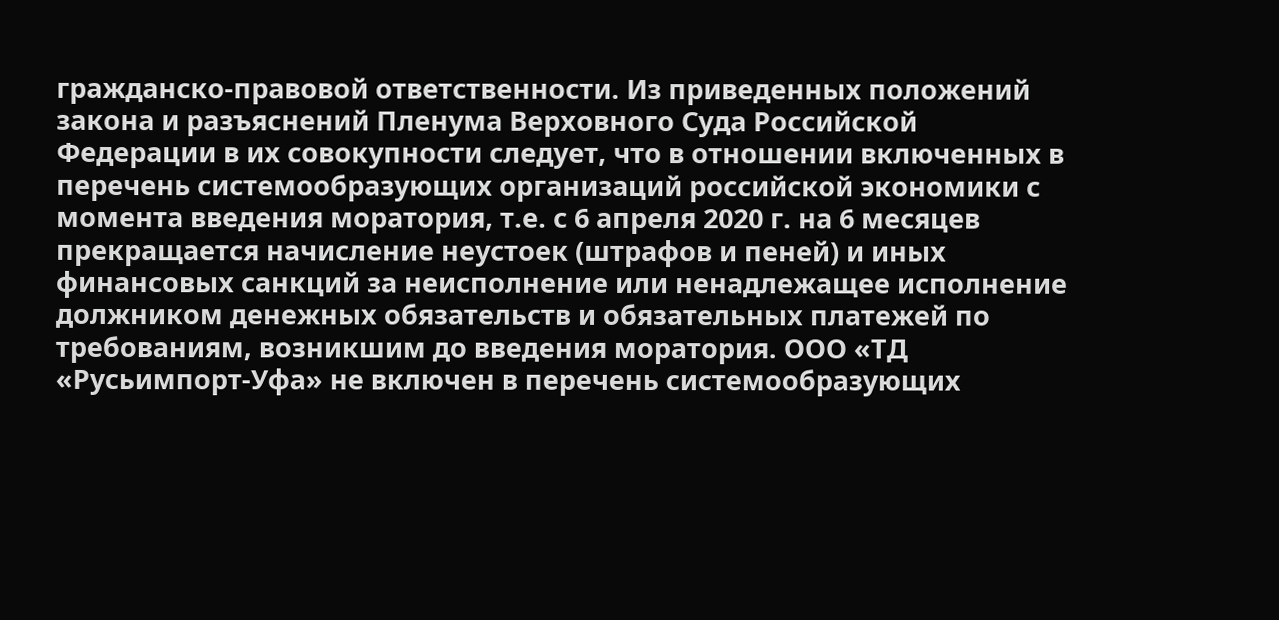гражданско-правовой ответственности. Из приведенных положений закона и разъяснений Пленума Верховного Суда Российской Федерации в их совокупности следует, что в отношении включенных в перечень системообразующих организаций российской экономики с момента введения моратория, т.е. с 6 апреля 2020 г. на 6 месяцев прекращается начисление неустоек (штрафов и пеней) и иных финансовых санкций за неисполнение или ненадлежащее исполнение должником денежных обязательств и обязательных платежей по требованиям, возникшим до введения моратория. ООО «ТД «Русьимпорт-Уфа» не включен в перечень системообразующих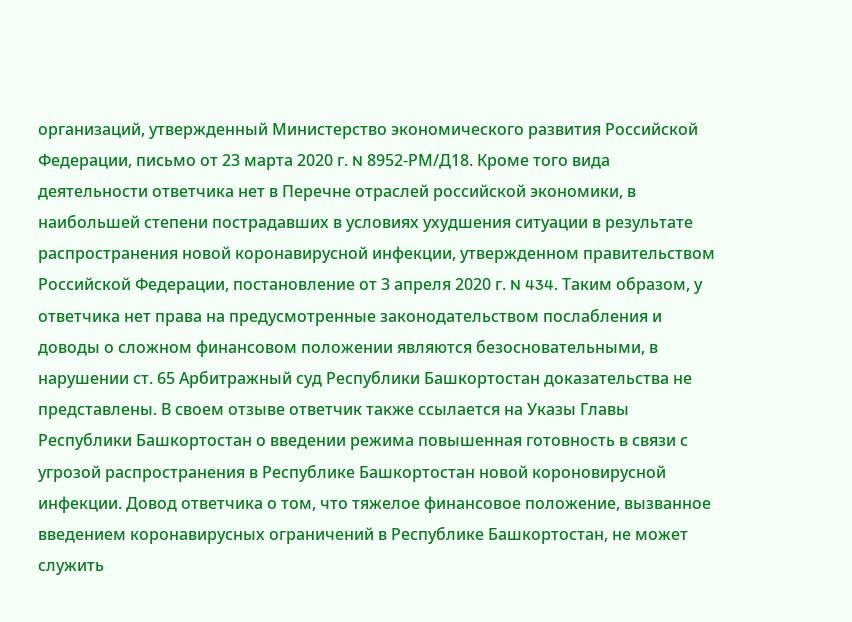организаций, утвержденный Министерство экономического развития Российской Федерации, письмо от 23 марта 2020 г. N 8952-РМ/Д18. Кроме того вида деятельности ответчика нет в Перечне отраслей российской экономики, в наибольшей степени пострадавших в условиях ухудшения ситуации в результате распространения новой коронавирусной инфекции, утвержденном правительством Российской Федерации, постановление от 3 апреля 2020 г. N 434. Таким образом, у ответчика нет права на предусмотренные законодательством послабления и доводы о сложном финансовом положении являются безосновательными, в нарушении ст. 65 Арбитражный суд Республики Башкортостан доказательства не представлены. В своем отзыве ответчик также ссылается на Указы Главы Республики Башкортостан о введении режима повышенная готовность в связи с угрозой распространения в Республике Башкортостан новой короновирусной инфекции. Довод ответчика о том, что тяжелое финансовое положение, вызванное введением коронавирусных ограничений в Республике Башкортостан, не может служить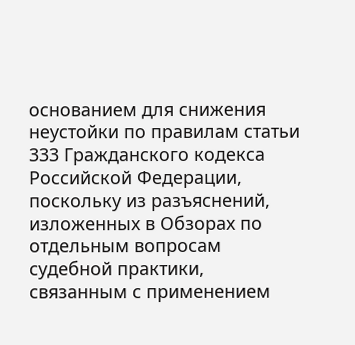основанием для снижения неустойки по правилам статьи 333 Гражданского кодекса Российской Федерации, поскольку из разъяснений, изложенных в Обзорах по отдельным вопросам судебной практики, связанным с применением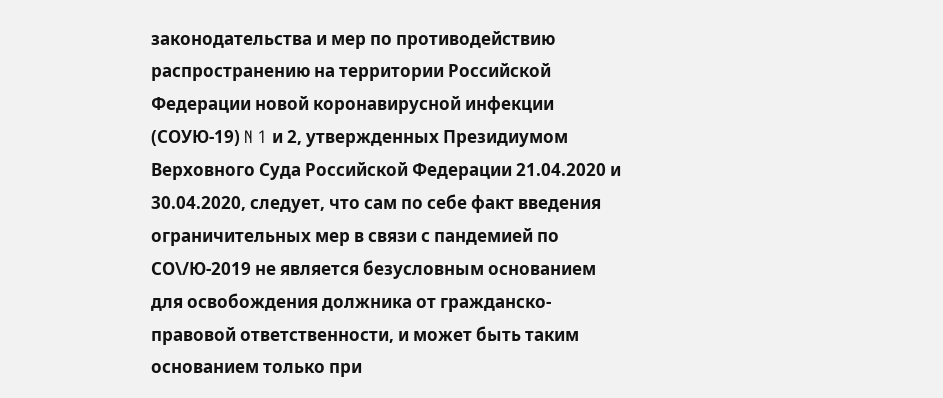законодательства и мер по противодействию распространению на территории Российской Федерации новой коронавирусной инфекции (СОУЮ-19) N 1 и 2, утвержденных Президиумом Верховного Суда Российской Федерации 21.04.2020 и 30.04.2020, следует, что сам по себе факт введения ограничительных мер в связи с пандемией по СО\/Ю-2019 не является безусловным основанием для освобождения должника от гражданско-правовой ответственности, и может быть таким основанием только при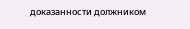доказанности должником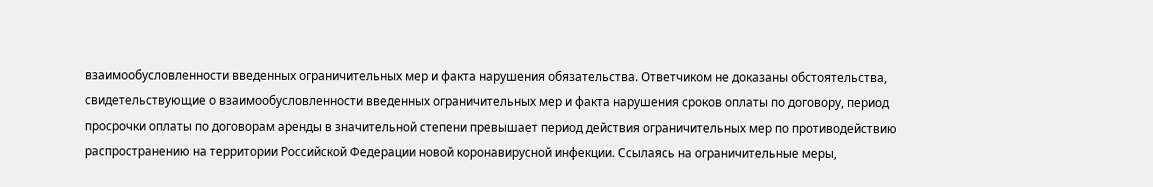взаимообусловленности введенных ограничительных мер и факта нарушения обязательства. Ответчиком не доказаны обстоятельства, свидетельствующие о взаимообусловленности введенных ограничительных мер и факта нарушения сроков оплаты по договору, период просрочки оплаты по договорам аренды в значительной степени превышает период действия ограничительных мер по противодействию распространению на территории Российской Федерации новой коронавирусной инфекции. Ссылаясь на ограничительные меры,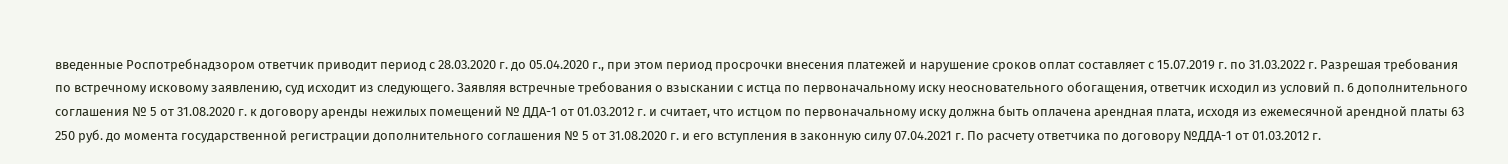введенные Роспотребнадзором ответчик приводит период с 28.03.2020 г. до 05.04.2020 г., при этом период просрочки внесения платежей и нарушение сроков оплат составляет с 15.07.2019 г. по 31.03.2022 г. Разрешая требования по встречному исковому заявлению, суд исходит из следующего. Заявляя встречные требования о взыскании с истца по первоначальному иску неосновательного обогащения, ответчик исходил из условий п. 6 дополнительного соглашения № 5 от 31.08.2020 г. к договору аренды нежилых помещений № ДДА-1 от 01.03.2012 г. и считает, что истцом по первоначальному иску должна быть оплачена арендная плата, исходя из ежемесячной арендной платы 63 250 руб. до момента государственной регистрации дополнительного соглашения № 5 от 31.08.2020 г. и его вступления в законную силу 07.04.2021 г. По расчету ответчика по договору №ДДА-1 от 01.03.2012 г.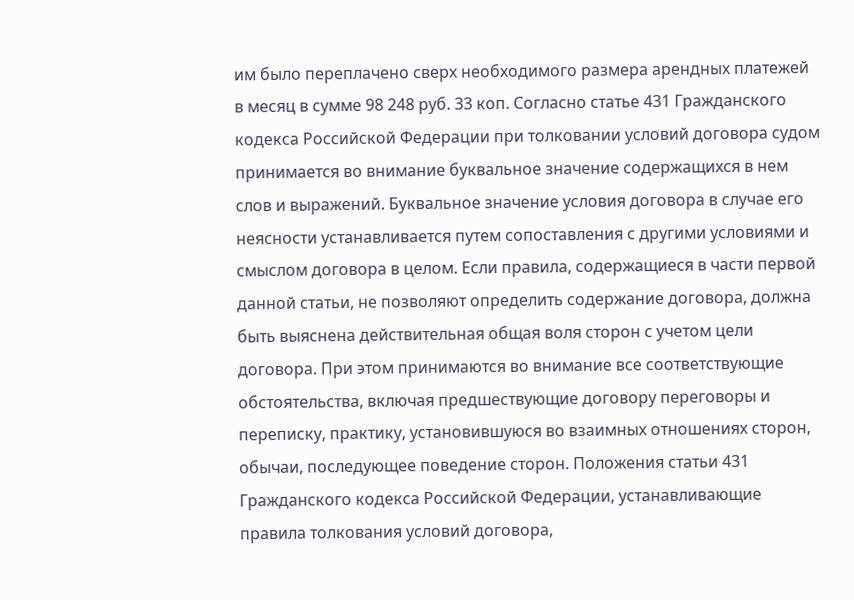им было переплачено сверх необходимого размера арендных платежей в месяц в сумме 98 248 руб. 33 коп. Согласно статье 431 Гражданского кодекса Российской Федерации при толковании условий договора судом принимается во внимание буквальное значение содержащихся в нем слов и выражений. Буквальное значение условия договора в случае его неясности устанавливается путем сопоставления с другими условиями и смыслом договора в целом. Если правила, содержащиеся в части первой данной статьи, не позволяют определить содержание договора, должна быть выяснена действительная общая воля сторон с учетом цели договора. При этом принимаются во внимание все соответствующие обстоятельства, включая предшествующие договору переговоры и переписку, практику, установившуюся во взаимных отношениях сторон, обычаи, последующее поведение сторон. Положения статьи 431 Гражданского кодекса Российской Федерации, устанавливающие правила толкования условий договора,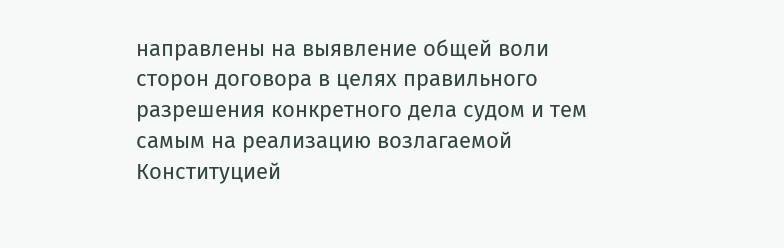направлены на выявление общей воли сторон договора в целях правильного разрешения конкретного дела судом и тем самым на реализацию возлагаемой Конституцией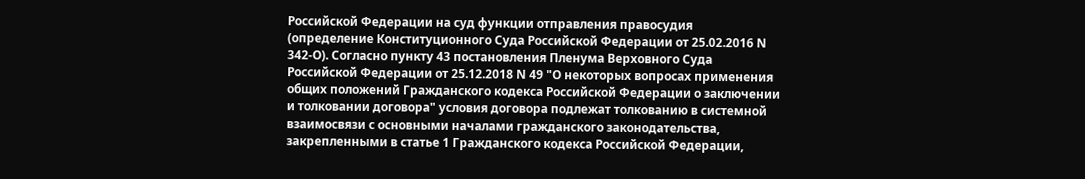Российской Федерации на суд функции отправления правосудия (определение Конституционного Суда Российской Федерации от 25.02.2016 N 342-О). Согласно пункту 43 постановления Пленума Верховного Суда Российской Федерации от 25.12.2018 N 49 "О некоторых вопросах применения общих положений Гражданского кодекса Российской Федерации о заключении и толковании договора" условия договора подлежат толкованию в системной взаимосвязи с основными началами гражданского законодательства, закрепленными в статье 1 Гражданского кодекса Российской Федерации,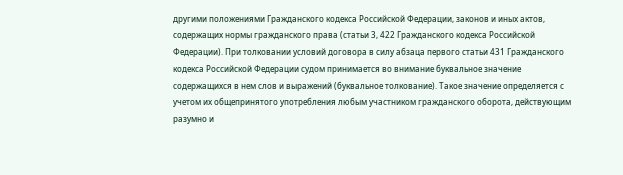другими положениями Гражданского кодекса Российской Федерации, законов и иных актов, содержащих нормы гражданского права (статьи 3, 422 Гражданского кодекса Российской Федерации). При толковании условий договора в силу абзаца первого статьи 431 Гражданского кодекса Российской Федерации судом принимается во внимание буквальное значение содержащихся в нем слов и выражений (буквальное толкование). Такое значение определяется с учетом их общепринятого употребления любым участником гражданского оборота, действующим разумно и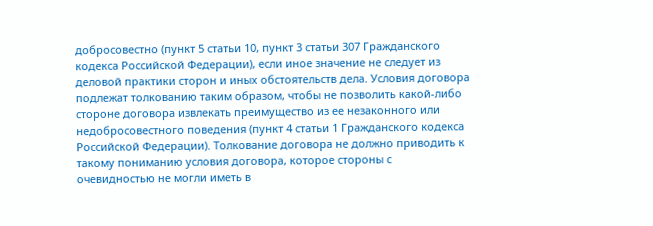добросовестно (пункт 5 статьи 10, пункт 3 статьи 307 Гражданского кодекса Российской Федерации), если иное значение не следует из деловой практики сторон и иных обстоятельств дела. Условия договора подлежат толкованию таким образом, чтобы не позволить какой-либо стороне договора извлекать преимущество из ее незаконного или недобросовестного поведения (пункт 4 статьи 1 Гражданского кодекса Российской Федерации). Толкование договора не должно приводить к такому пониманию условия договора, которое стороны с очевидностью не могли иметь в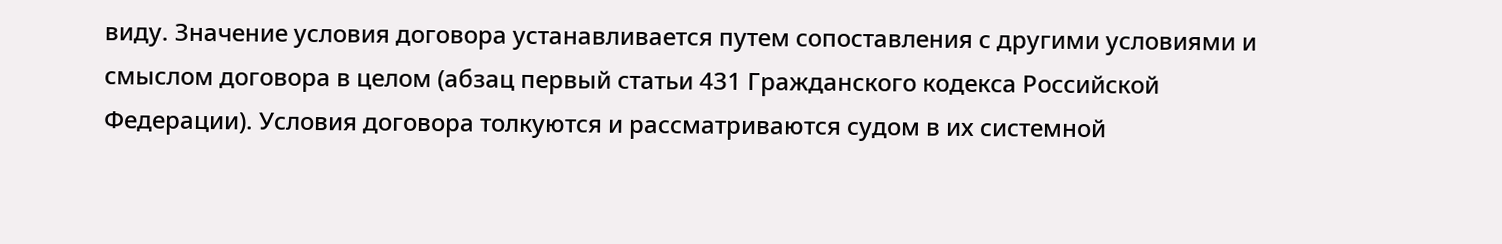виду. Значение условия договора устанавливается путем сопоставления с другими условиями и смыслом договора в целом (абзац первый статьи 431 Гражданского кодекса Российской Федерации). Условия договора толкуются и рассматриваются судом в их системной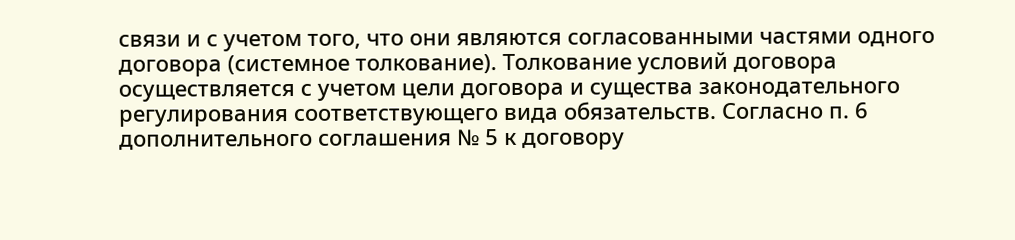связи и с учетом того, что они являются согласованными частями одного договора (системное толкование). Толкование условий договора осуществляется с учетом цели договора и существа законодательного регулирования соответствующего вида обязательств. Согласно п. 6 дополнительного соглашения № 5 к договору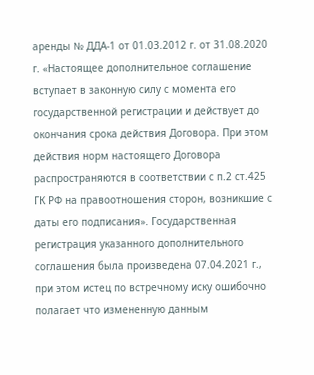аренды № ДДА-1 от 01.03.2012 г. от 31.08.2020 г. «Настоящее дополнительное соглашение вступает в законную силу с момента его государственной регистрации и действует до окончания срока действия Договора. При этом действия норм настоящего Договора распространяются в соответствии с п.2 ст.425 ГК РФ на правоотношения сторон, возникшие с даты его подписания». Государственная регистрация указанного дополнительного соглашения была произведена 07.04.2021 г., при этом истец по встречному иску ошибочно полагает что измененную данным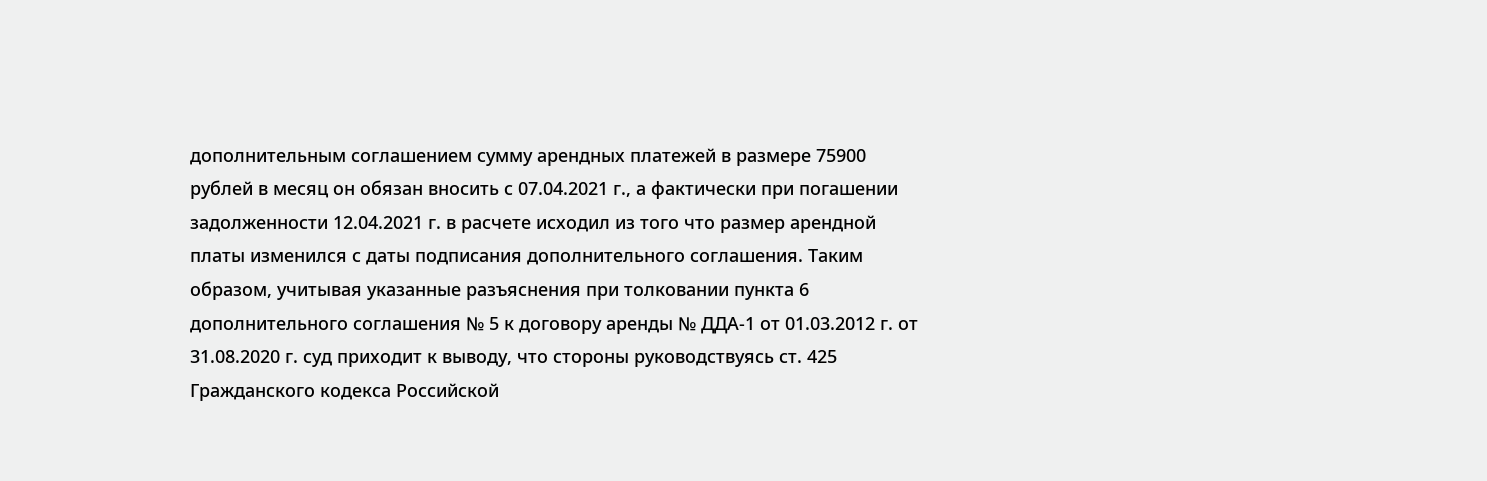дополнительным соглашением сумму арендных платежей в размере 75900 рублей в месяц он обязан вносить с 07.04.2021 г., а фактически при погашении задолженности 12.04.2021 г. в расчете исходил из того что размер арендной платы изменился с даты подписания дополнительного соглашения. Таким образом, учитывая указанные разъяснения при толковании пункта 6 дополнительного соглашения № 5 к договору аренды № ДДА-1 от 01.03.2012 г. от 31.08.2020 г. суд приходит к выводу, что стороны руководствуясь ст. 425 Гражданского кодекса Российской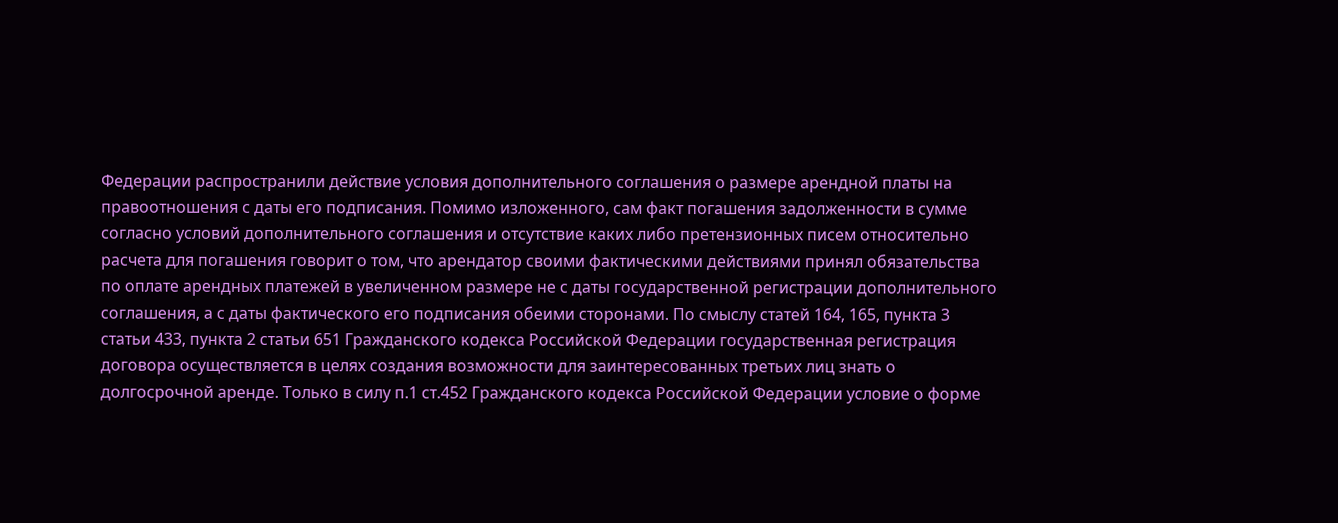Федерации распространили действие условия дополнительного соглашения о размере арендной платы на правоотношения с даты его подписания. Помимо изложенного, сам факт погашения задолженности в сумме согласно условий дополнительного соглашения и отсутствие каких либо претензионных писем относительно расчета для погашения говорит о том, что арендатор своими фактическими действиями принял обязательства по оплате арендных платежей в увеличенном размере не с даты государственной регистрации дополнительного соглашения, а с даты фактического его подписания обеими сторонами. По смыслу статей 164, 165, пункта 3 статьи 433, пункта 2 статьи 651 Гражданского кодекса Российской Федерации государственная регистрация договора осуществляется в целях создания возможности для заинтересованных третьих лиц знать о долгосрочной аренде. Только в силу п.1 ст.452 Гражданского кодекса Российской Федерации условие о форме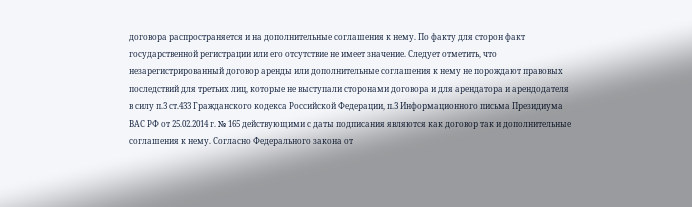договора распространяется и на дополнительные соглашения к нему. По факту для сторон факт государственной регистрации или его отсутствие не имеет значение. Следует отметить, что незарегистрированный договор аренды или дополнительные соглашения к нему не порождают правовых последствий для третьих лиц, которые не выступали сторонами договора и для арендатора и арендодателя в силу п.3 ст.433 Гражданского кодекса Российской Федерации, п.3 Информационного письма Президиума ВАС РФ от 25.02.2014 г. № 165 действующими с даты подписания являются как договор так и дополнительные соглашения к нему. Согласно Федерального закона от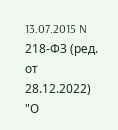13.07.2015 N 218-ФЗ (ред. от 28.12.2022) "О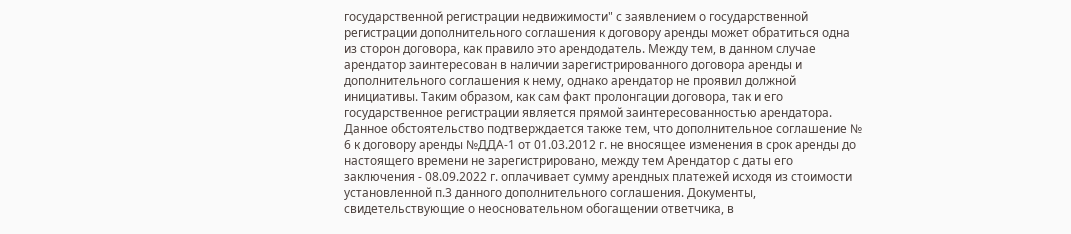государственной регистрации недвижимости" с заявлением о государственной регистрации дополнительного соглашения к договору аренды может обратиться одна из сторон договора, как правило это арендодатель. Между тем, в данном случае арендатор заинтересован в наличии зарегистрированного договора аренды и дополнительного соглашения к нему, однако арендатор не проявил должной инициативы. Таким образом, как сам факт пролонгации договора, так и его государственное регистрации является прямой заинтересованностью арендатора. Данное обстоятельство подтверждается также тем, что дополнительное соглашение № 6 к договору аренды №ДДА-1 от 01.03.2012 г. не вносящее изменения в срок аренды до настоящего времени не зарегистрировано, между тем Арендатор с даты его заключения - 08.09.2022 г. оплачивает сумму арендных платежей исходя из стоимости установленной п.3 данного дополнительного соглашения. Документы, свидетельствующие о неосновательном обогащении ответчика, в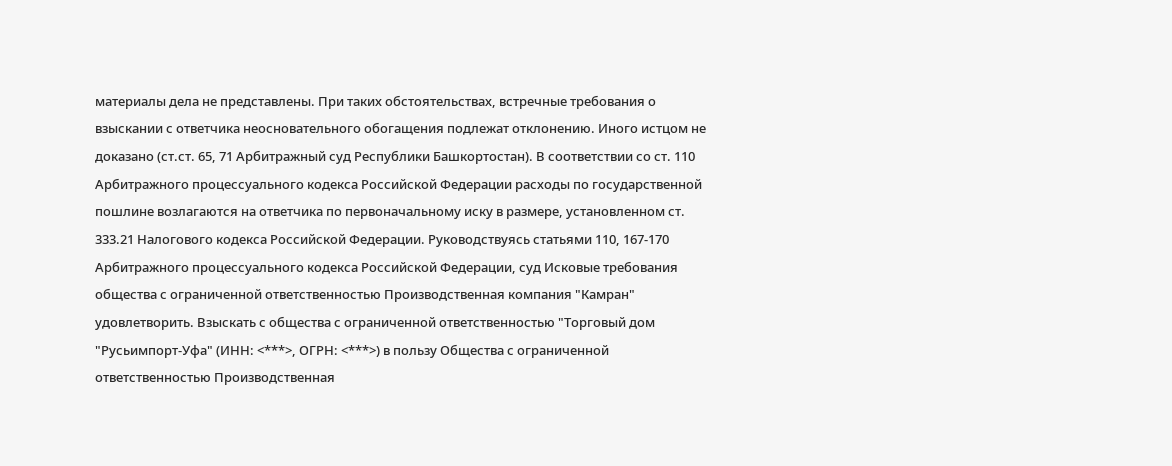материалы дела не представлены. При таких обстоятельствах, встречные требования о взыскании с ответчика неосновательного обогащения подлежат отклонению. Иного истцом не доказано (ст.ст. 65, 71 Арбитражный суд Республики Башкортостан). В соответствии со ст. 110 Арбитражного процессуального кодекса Российской Федерации расходы по государственной пошлине возлагаются на ответчика по первоначальному иску в размере, установленном ст. 333.21 Налогового кодекса Российской Федерации. Руководствуясь статьями 110, 167-170 Арбитражного процессуального кодекса Российской Федерации, суд Исковые требования общества с ограниченной ответственностью Производственная компания "Камран" удовлетворить. Взыскать с общества с ограниченной ответственностью "Торговый дом "Русьимпорт-Уфа" (ИНН: <***>, ОГРН: <***>) в пользу Общества с ограниченной ответственностью Производственная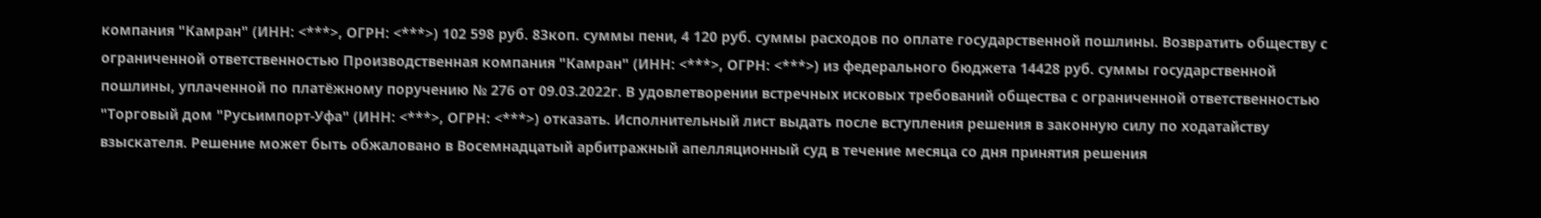компания "Камран" (ИНН: <***>, ОГРН: <***>) 102 598 руб. 83коп. суммы пени, 4 120 руб. суммы расходов по оплате государственной пошлины. Возвратить обществу с ограниченной ответственностью Производственная компания "Камран" (ИНН: <***>, ОГРН: <***>) из федерального бюджета 14428 руб. суммы государственной пошлины, уплаченной по платёжному поручению № 276 от 09.03.2022г. В удовлетворении встречных исковых требований общества с ограниченной ответственностью "Торговый дом "Русьимпорт-Уфа" (ИНН: <***>, ОГРН: <***>) отказать. Исполнительный лист выдать после вступления решения в законную силу по ходатайству взыскателя. Решение может быть обжаловано в Восемнадцатый арбитражный апелляционный суд в течение месяца со дня принятия решения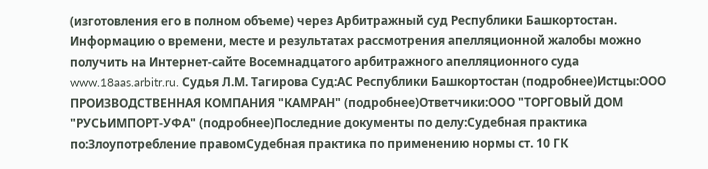(изготовления его в полном объеме) через Арбитражный суд Республики Башкортостан. Информацию о времени, месте и результатах рассмотрения апелляционной жалобы можно получить на Интернет-сайте Восемнадцатого арбитражного апелляционного суда www.18aas.arbitr.ru. Судья Л.М. Тагирова Суд:АС Республики Башкортостан (подробнее)Истцы:ООО ПРОИЗВОДСТВЕННАЯ КОМПАНИЯ "КАМРАН" (подробнее)Ответчики:ООО "ТОРГОВЫЙ ДОМ "РУСЬИМПОРТ-УФА" (подробнее)Последние документы по делу:Судебная практика по:Злоупотребление правомСудебная практика по применению нормы ст. 10 ГК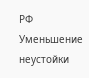РФ Уменьшение неустойки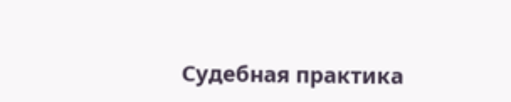Судебная практика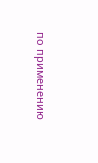по применению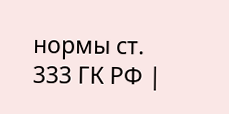нормы ст. 333 ГК РФ |